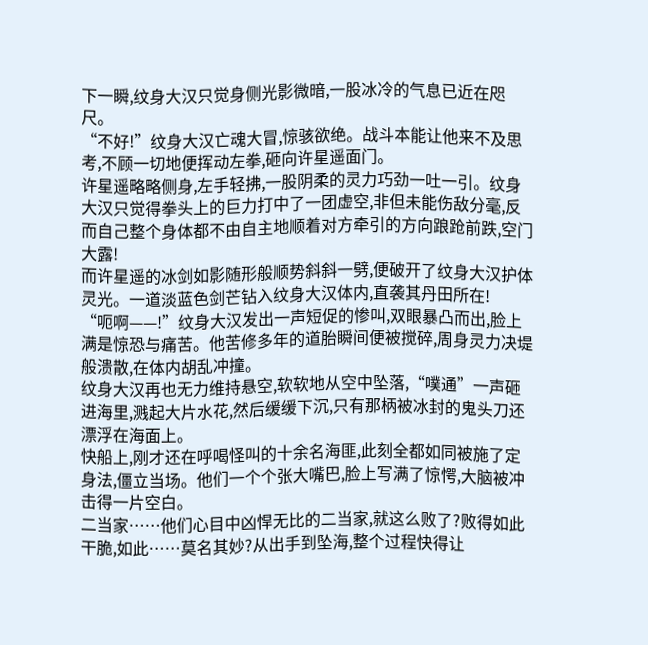下一瞬,纹身大汉只觉身侧光影微暗,一股冰冷的气息已近在咫尺。
“不好!”纹身大汉亡魂大冒,惊骇欲绝。战斗本能让他来不及思考,不顾一切地便挥动左拳,砸向许星遥面门。
许星遥略略侧身,左手轻拂,一股阴柔的灵力巧劲一吐一引。纹身大汉只觉得拳头上的巨力打中了一团虚空,非但未能伤敌分毫,反而自己整个身体都不由自主地顺着对方牵引的方向踉跄前跌,空门大露!
而许星遥的冰剑如影随形般顺势斜斜一劈,便破开了纹身大汉护体灵光。一道淡蓝色剑芒钻入纹身大汉体内,直袭其丹田所在!
“呃啊——!”纹身大汉发出一声短促的惨叫,双眼暴凸而出,脸上满是惊恐与痛苦。他苦修多年的道胎瞬间便被搅碎,周身灵力决堤般溃散,在体内胡乱冲撞。
纹身大汉再也无力维持悬空,软软地从空中坠落,“噗通”一声砸进海里,溅起大片水花,然后缓缓下沉,只有那柄被冰封的鬼头刀还漂浮在海面上。
快船上,刚才还在呼喝怪叫的十余名海匪,此刻全都如同被施了定身法,僵立当场。他们一个个张大嘴巴,脸上写满了惊愕,大脑被冲击得一片空白。
二当家……他们心目中凶悍无比的二当家,就这么败了?败得如此干脆,如此……莫名其妙?从出手到坠海,整个过程快得让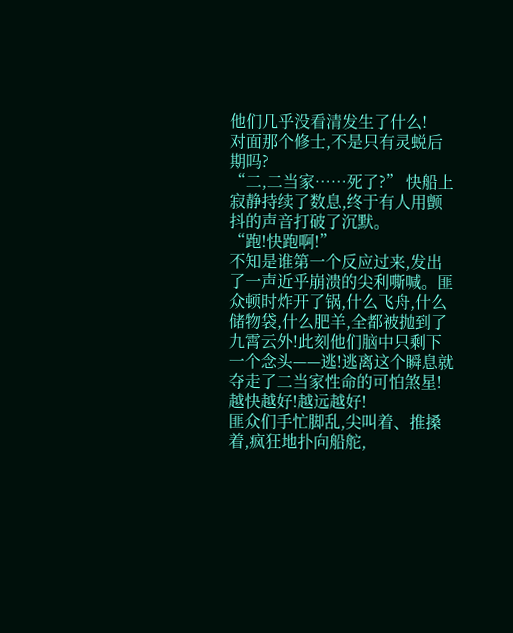他们几乎没看清发生了什么!
对面那个修士,不是只有灵蜕后期吗?
“二,二当家……死了?” 快船上寂静持续了数息,终于有人用颤抖的声音打破了沉默。
“跑!快跑啊!”
不知是谁第一个反应过来,发出了一声近乎崩溃的尖利嘶喊。匪众顿时炸开了锅,什么飞舟,什么储物袋,什么肥羊,全都被抛到了九霄云外!此刻他们脑中只剩下一个念头——逃!逃离这个瞬息就夺走了二当家性命的可怕煞星!越快越好!越远越好!
匪众们手忙脚乱,尖叫着、推搡着,疯狂地扑向船舵,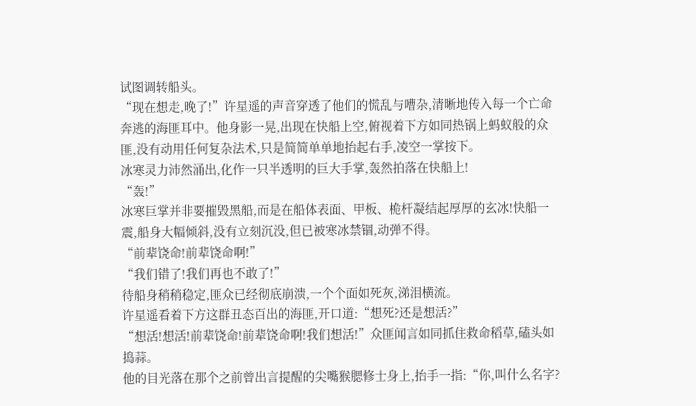试图调转船头。
“现在想走,晚了!”许星遥的声音穿透了他们的慌乱与嘈杂,清晰地传入每一个亡命奔逃的海匪耳中。他身影一晃,出现在快船上空,俯视着下方如同热锅上蚂蚁般的众匪,没有动用任何复杂法术,只是简简单单地抬起右手,凌空一掌按下。
冰寒灵力沛然涌出,化作一只半透明的巨大手掌,轰然拍落在快船上!
“轰!”
冰寒巨掌并非要摧毁黑船,而是在船体表面、甲板、桅杆凝结起厚厚的玄冰!快船一震,船身大幅倾斜,没有立刻沉没,但已被寒冰禁锢,动弹不得。
“前辈饶命!前辈饶命啊!”
“我们错了!我们再也不敢了!”
待船身稍稍稳定,匪众已经彻底崩溃,一个个面如死灰,涕泪横流。
许星遥看着下方这群丑态百出的海匪,开口道:“想死?还是想活?”
“想活!想活!前辈饶命!前辈饶命啊!我们想活!”众匪闻言如同抓住救命稻草,磕头如捣蒜。
他的目光落在那个之前曾出言提醒的尖嘴猴腮修士身上,抬手一指:“你,叫什么名字?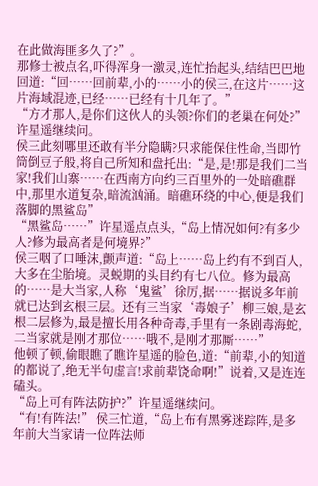在此做海匪多久了?”。
那修士被点名,吓得浑身一激灵,连忙抬起头,结结巴巴地回道:“回……回前辈,小的……小的侯三,在这片……这片海域混迹,已经……已经有十几年了。”
“方才那人,是你们这伙人的头领?你们的老巢在何处?”许星遥继续问。
侯三此刻哪里还敢有半分隐瞒?只求能保住性命,当即竹筒倒豆子般,将自己所知和盘托出:“是,是!那是我们二当家!我们山寨……在西南方向约三百里外的一处暗礁群中,那里水道复杂,暗流汹涌。暗礁环绕的中心,便是我们落脚的黑鲨岛”
“黑鲨岛……”许星遥点点头,“岛上情况如何?有多少人?修为最高者是何境界?”
侯三咽了口唾沫,颤声道:“岛上……岛上约有不到百人,大多在尘胎境。灵蜕期的头目约有七八位。修为最高的……是大当家,人称‘鬼鲨’徐厉,据……据说多年前就已达到玄根三层。还有三当家‘毒娘子’柳三娘,是玄根二层修为,最是擅长用各种奇毒,手里有一条剧毒海蛇,二当家就是刚才那位……哦不,是刚才那厮……”
他顿了顿,偷眼瞧了瞧许星遥的脸色,道:“前辈,小的知道的都说了,绝无半句虚言!求前辈饶命啊!”说着,又是连连磕头。
“岛上可有阵法防护?”许星遥继续问。
“有!有阵法!” 侯三忙道,“岛上布有黑雾迷踪阵,是多年前大当家请一位阵法师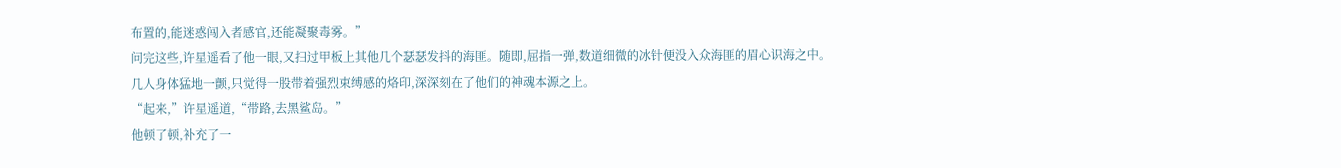布置的,能迷惑闯入者感官,还能凝聚毒雾。”
问完这些,许星遥看了他一眼,又扫过甲板上其他几个瑟瑟发抖的海匪。随即,屈指一弹,数道细微的冰针便没入众海匪的眉心识海之中。
几人身体猛地一颤,只觉得一股带着强烈束缚感的烙印,深深刻在了他们的神魂本源之上。
“起来,”许星遥道,“带路,去黑鲨岛。”
他顿了顿,补充了一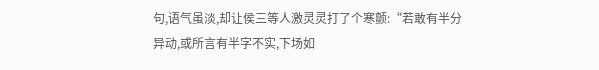句,语气虽淡,却让侯三等人激灵灵打了个寒颤:“若敢有半分异动,或所言有半字不实,下场如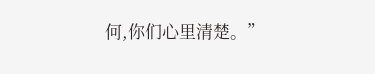何,你们心里清楚。”